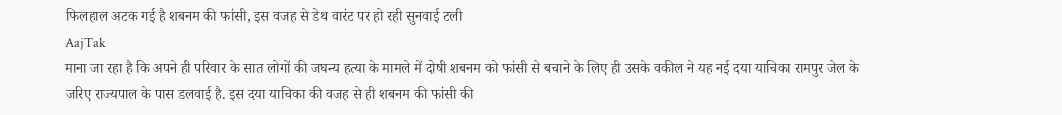फिलहाल अटक गई है शबनम की फांसी, इस वजह से डेथ वारंट पर हो रही सुनवाई टली
AajTak
माना जा रहा है कि अपने ही परिवार के सात लोगों की जघन्य हत्या के मामले में दोषी शबनम को फांसी से बचाने के लिए ही उसके वकील ने यह नई दया याचिका रामपुर जेल के जरिए राज्यपाल के पास डलवाई है. इस दया याचिका की वजह से ही शबनम की फांसी की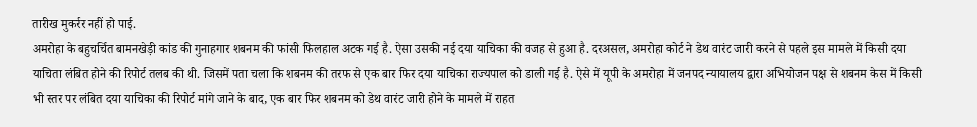तारीख मुकर्रर नहीं हो पाई.
अमरोहा के बहुचर्चित बामनखेड़ी कांड की गुनाहगार शबनम की फांसी फिलहाल अटक गई है. ऐसा उसकी नई दया याचिका की वजह से हुआ है. दरअसल, अमरोहा कोर्ट ने डेथ वारंट जारी करने से पहले इस मामले में किसी दया याचिता लंबित होने की रिपोर्ट तलब की थी. जिसमें पता चला कि शबनम की तरफ से एक बार फिर दया याचिका राज्यपाल को डाली गई है. ऐसे में यूपी के अमरोहा में जनपद न्यायालय द्वारा अभियोजन पक्ष से शबनम केस में किसी भी स्तर पर लंबित दया याचिका की रिपोर्ट मांगे जाने के बाद, एक बार फिर शबनम को डेथ वारंट जारी होने के मामले में राहत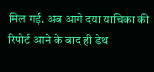मिल गई. अब आगे दया याचिका की रिपोर्ट आने के बाद ही डेथ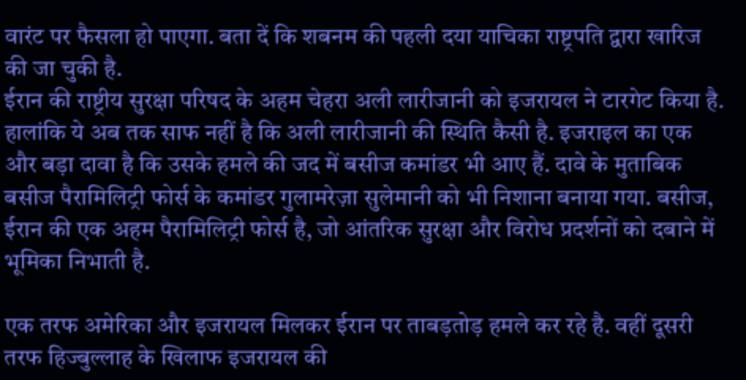वारंट पर फैसला हो पाएगा. बता दें कि शबनम की पहली दया याचिका राष्ट्रपति द्वारा खारिज की जा चुकी है.
ईरान की राष्ट्रीय सुरक्षा परिषद के अहम चेहरा अली लारीजानी को इजरायल ने टारगेट किया है. हालांकि ये अब तक साफ नहीं है कि अली लारीजानी की स्थिति कैसी है. इजराइल का एक और बड़ा दावा है कि उसके हमले की जद में बसीज कमांडर भी आए हैं. दावे के मुताबिक बसीज पैरामिलिट्री फोर्स के कमांडर गुलामरेज़ा सुलेमानी को भी निशाना बनाया गया. बसीज, ईरान की एक अहम पैरामिलिट्री फोर्स है, जो आंतरिक सुरक्षा और विरोध प्रदर्शनों को दबाने में भूमिका निभाती है.

एक तरफ अमेरिका और इजरायल मिलकर ईरान पर ताबड़तोड़ हमले कर रहे है. वहीं दूसरी तरफ हिज्बुल्लाह के खिलाफ इजरायल की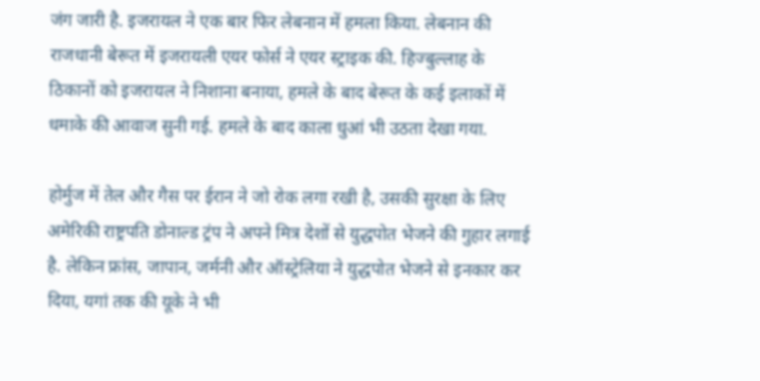जंग जारी है. इजरायल ने एक बार फिर लेबनान में हमला किया. लेबनान की राजधानी बेरूत में इजरायली एयर फोर्स ने एयर स्ट्राइक की. हिज्बुल्लाह के ठिकानों को इजरायल ने निशाना बनाया, हमले के बाद बेरूत के कई इलाकों में धमाके की आवाज सुनी गई. हमले के बाद काला धुआं भी उठता देखा गया.

होर्मुज में तेल और गैस पर ईरान ने जो रोक लगा रखी है, उसकी सुरक्षा के लिए अमेरिकी राष्ट्रपति डोनाल्ड ट्रंप ने अपने मित्र देशों से युद्धपोत भेजने की गुहार लगाई है. लेकिन फ्रांस, जापान, जर्मनी और ऑस्ट्रेलिया ने युद्धपोत भेजने से इनकार कर दिया, यगां तक की यूके ने भी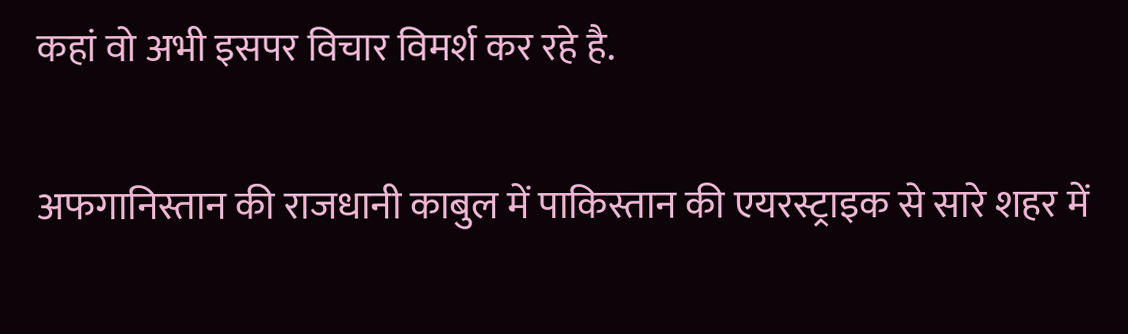कहां वो अभी इसपर विचार विमर्श कर रहे है.

अफगानिस्तान की राजधानी काबुल में पाकिस्तान की एयरस्ट्राइक से सारे शहर में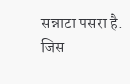सन्नाटा पसरा है. जिस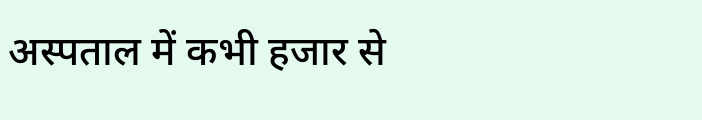अस्पताल में कभी हजार से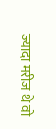ज्यादा मरीज थे वो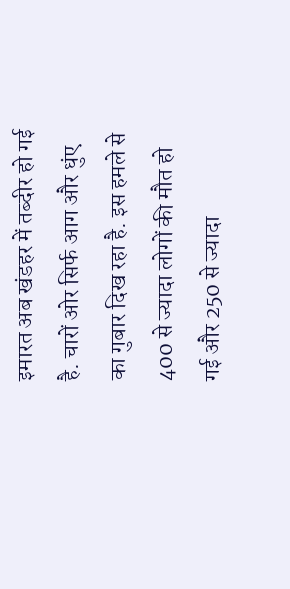इमारत अब खंडहर में तब्दीर हो गई है. चारों ओर सिर्फ आग और धुंए का गुबार दिख रहा है. इस हमले से 400 से ज्यादा लोगों की मौत हो गई और 250 से ज्यादा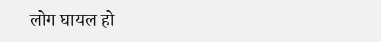लोग घायल हो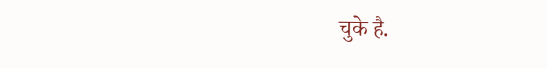चुके है.